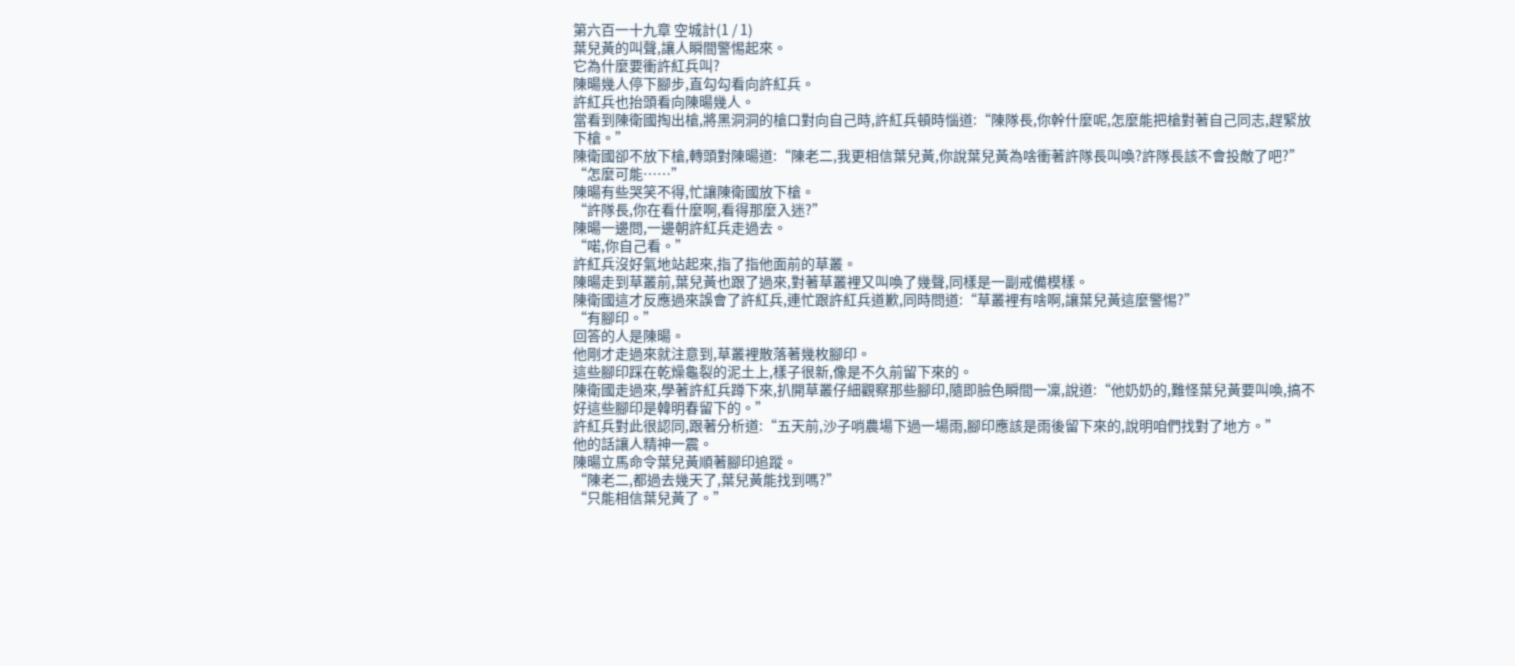第六百一十九章 空城計(1 / 1)
葉兒黃的叫聲,讓人瞬間警惕起來。
它為什麼要衝許紅兵叫?
陳暘幾人停下腳步,直勾勾看向許紅兵。
許紅兵也抬頭看向陳暘幾人。
當看到陳衛國掏出槍,將黑洞洞的槍口對向自己時,許紅兵頓時惱道:“陳隊長,你幹什麼呢,怎麼能把槍對著自己同志,趕緊放下槍。”
陳衛國卻不放下槍,轉頭對陳暘道:“陳老二,我更相信葉兒黃,你說葉兒黃為啥衝著許隊長叫喚?許隊長該不會投敵了吧?”
“怎麼可能……”
陳暘有些哭笑不得,忙讓陳衛國放下槍。
“許隊長,你在看什麼啊,看得那麼入迷?”
陳暘一邊問,一邊朝許紅兵走過去。
“喏,你自己看。”
許紅兵沒好氣地站起來,指了指他面前的草叢。
陳暘走到草叢前,葉兒黃也跟了過來,對著草叢裡又叫喚了幾聲,同樣是一副戒備模樣。
陳衛國這才反應過來誤會了許紅兵,連忙跟許紅兵道歉,同時問道:“草叢裡有啥啊,讓葉兒黃這麼警惕?”
“有腳印。”
回答的人是陳暘。
他剛才走過來就注意到,草叢裡散落著幾枚腳印。
這些腳印踩在乾燥龜裂的泥土上,樣子很新,像是不久前留下來的。
陳衛國走過來,學著許紅兵蹲下來,扒開草叢仔細觀察那些腳印,隨即臉色瞬間一凜,說道:“他奶奶的,難怪葉兒黃要叫喚,搞不好這些腳印是韓明春留下的。”
許紅兵對此很認同,跟著分析道:“五天前,沙子哨農場下過一場雨,腳印應該是雨後留下來的,說明咱們找對了地方。”
他的話讓人精神一震。
陳暘立馬命令葉兒黃順著腳印追蹤。
“陳老二,都過去幾天了,葉兒黃能找到嗎?”
“只能相信葉兒黃了。”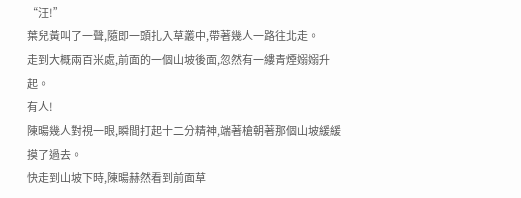“汪!”
葉兒黃叫了一聲,隨即一頭扎入草叢中,帶著幾人一路往北走。
走到大概兩百米處,前面的一個山坡後面,忽然有一縷青煙嫋嫋升起。
有人!
陳暘幾人對視一眼,瞬間打起十二分精神,端著槍朝著那個山坡緩緩摸了過去。
快走到山坡下時,陳暘赫然看到前面草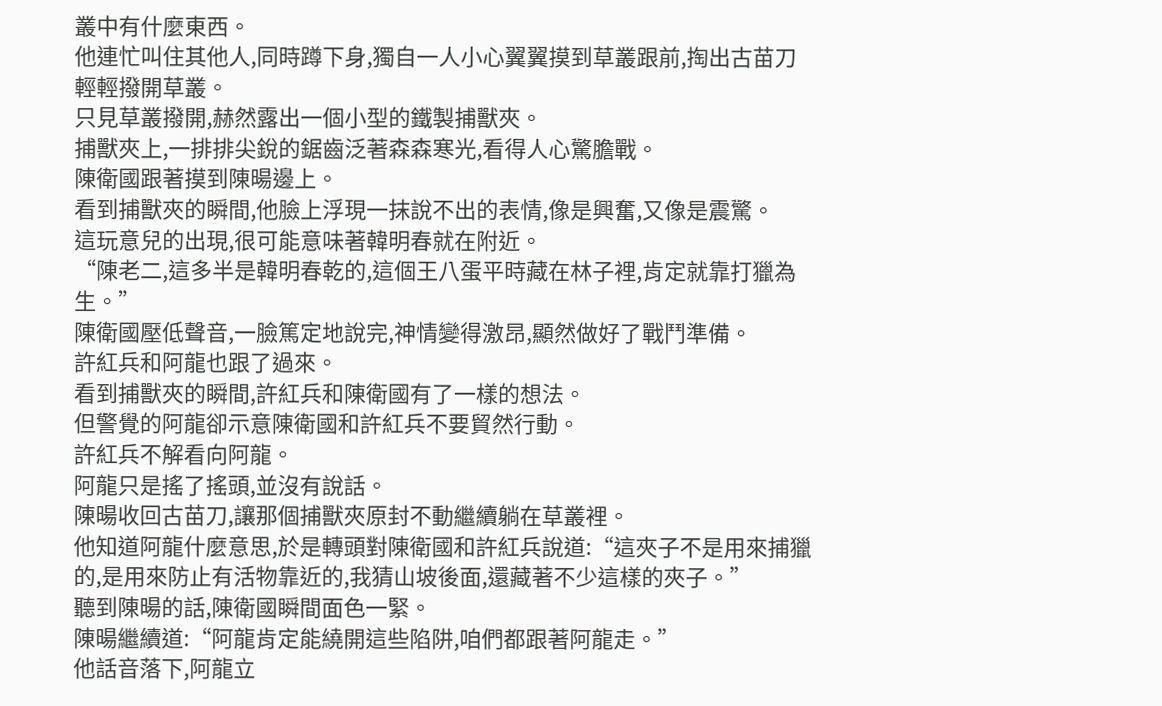叢中有什麼東西。
他連忙叫住其他人,同時蹲下身,獨自一人小心翼翼摸到草叢跟前,掏出古苗刀輕輕撥開草叢。
只見草叢撥開,赫然露出一個小型的鐵製捕獸夾。
捕獸夾上,一排排尖銳的鋸齒泛著森森寒光,看得人心驚膽戰。
陳衛國跟著摸到陳暘邊上。
看到捕獸夾的瞬間,他臉上浮現一抹說不出的表情,像是興奮,又像是震驚。
這玩意兒的出現,很可能意味著韓明春就在附近。
“陳老二,這多半是韓明春乾的,這個王八蛋平時藏在林子裡,肯定就靠打獵為生。”
陳衛國壓低聲音,一臉篤定地說完,神情變得激昂,顯然做好了戰鬥準備。
許紅兵和阿龍也跟了過來。
看到捕獸夾的瞬間,許紅兵和陳衛國有了一樣的想法。
但警覺的阿龍卻示意陳衛國和許紅兵不要貿然行動。
許紅兵不解看向阿龍。
阿龍只是搖了搖頭,並沒有說話。
陳暘收回古苗刀,讓那個捕獸夾原封不動繼續躺在草叢裡。
他知道阿龍什麼意思,於是轉頭對陳衛國和許紅兵說道:“這夾子不是用來捕獵的,是用來防止有活物靠近的,我猜山坡後面,還藏著不少這樣的夾子。”
聽到陳暘的話,陳衛國瞬間面色一緊。
陳暘繼續道:“阿龍肯定能繞開這些陷阱,咱們都跟著阿龍走。”
他話音落下,阿龍立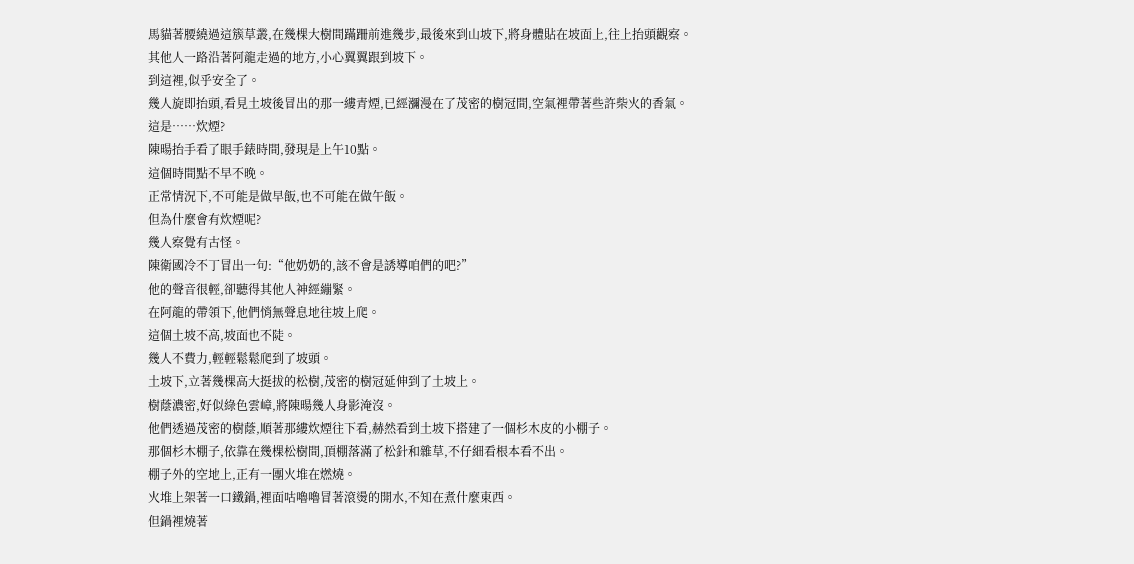馬貓著腰繞過這簇草叢,在幾棵大樹間蹣跚前進幾步,最後來到山坡下,將身體貼在坡面上,往上抬頭觀察。
其他人一路沿著阿龍走過的地方,小心翼翼跟到坡下。
到這裡,似乎安全了。
幾人旋即抬頭,看見土坡後冒出的那一縷青煙,已經瀰漫在了茂密的樹冠間,空氣裡帶著些許柴火的香氣。
這是……炊煙?
陳暘抬手看了眼手錶時間,發現是上午10點。
這個時間點不早不晚。
正常情況下,不可能是做早飯,也不可能在做午飯。
但為什麼會有炊煙呢?
幾人察覺有古怪。
陳衛國冷不丁冒出一句:“他奶奶的,該不會是誘導咱們的吧?”
他的聲音很輕,卻聽得其他人神經繃緊。
在阿龍的帶領下,他們悄無聲息地往坡上爬。
這個土坡不高,坡面也不陡。
幾人不費力,輕輕鬆鬆爬到了坡頭。
土坡下,立著幾棵高大挺拔的松樹,茂密的樹冠延伸到了土坡上。
樹蔭濃密,好似綠色雲嶂,將陳暘幾人身影淹沒。
他們透過茂密的樹蔭,順著那縷炊煙往下看,赫然看到土坡下搭建了一個杉木皮的小棚子。
那個杉木棚子,依靠在幾棵松樹間,頂棚落滿了松針和雜草,不仔細看根本看不出。
棚子外的空地上,正有一團火堆在燃燒。
火堆上架著一口鐵鍋,裡面咕嚕嚕冒著滾燙的開水,不知在煮什麼東西。
但鍋裡燒著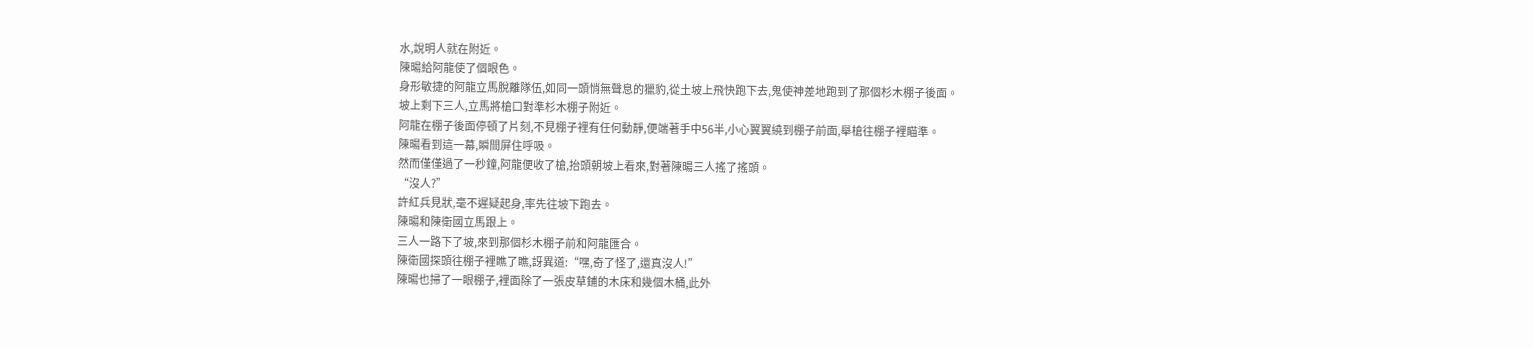水,說明人就在附近。
陳暘給阿龍使了個眼色。
身形敏捷的阿龍立馬脫離隊伍,如同一頭悄無聲息的獵豹,從土坡上飛快跑下去,鬼使神差地跑到了那個杉木棚子後面。
坡上剩下三人,立馬將槍口對準杉木棚子附近。
阿龍在棚子後面停頓了片刻,不見棚子裡有任何動靜,便端著手中56半,小心翼翼繞到棚子前面,舉槍往棚子裡瞄準。
陳暘看到這一幕,瞬間屏住呼吸。
然而僅僅過了一秒鐘,阿龍便收了槍,抬頭朝坡上看來,對著陳暘三人搖了搖頭。
“沒人?”
許紅兵見狀,毫不遲疑起身,率先往坡下跑去。
陳暘和陳衛國立馬跟上。
三人一路下了坡,來到那個杉木棚子前和阿龍匯合。
陳衛國探頭往棚子裡瞧了瞧,訝異道:“嘿,奇了怪了,還真沒人!”
陳暘也掃了一眼棚子,裡面除了一張皮草鋪的木床和幾個木桶,此外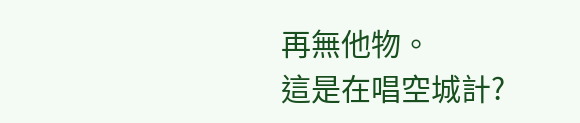再無他物。
這是在唱空城計?